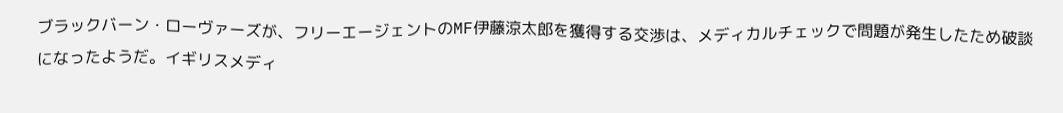ブラックバーン・ローヴァーズが、フリーエージェントのMF伊藤涼太郎を獲得する交渉は、メディカルチェックで問題が発生したため破談になったようだ。イギリスメディ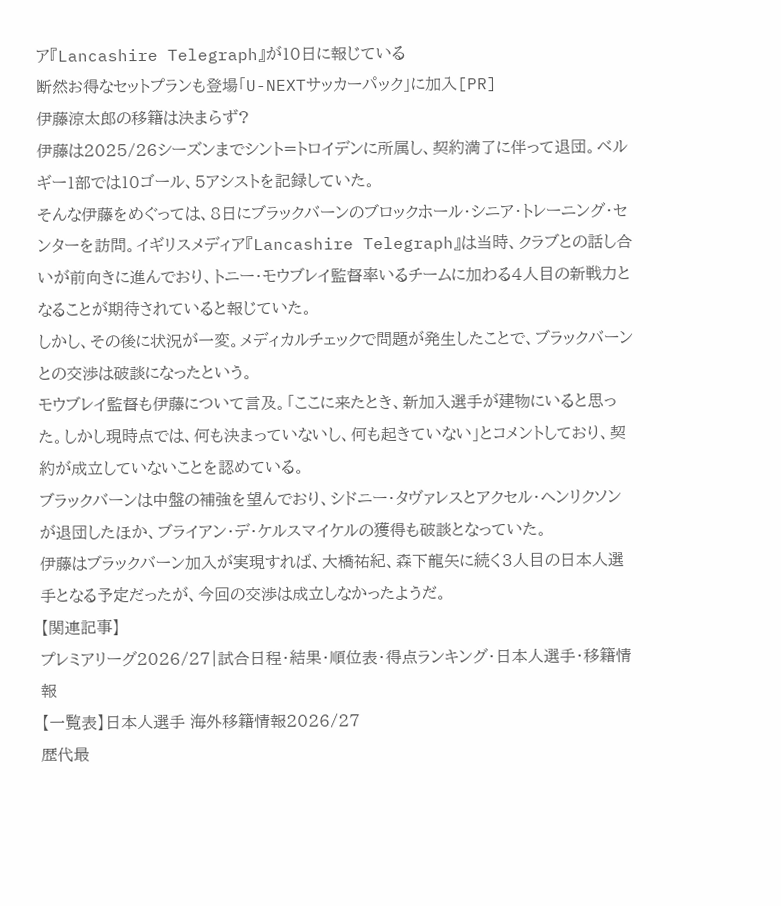ア『Lancashire Telegraph』が10日に報じている
断然お得なセットプランも登場「U-NEXTサッカーパック」に加入[PR]
伊藤涼太郎の移籍は決まらず?
伊藤は2025/26シーズンまでシント=トロイデンに所属し、契約満了に伴って退団。ベルギー1部では10ゴール、5アシストを記録していた。
そんな伊藤をめぐっては、8日にブラックバーンのブロックホール・シニア・トレーニング・センターを訪問。イギリスメディア『Lancashire Telegraph』は当時、クラブとの話し合いが前向きに進んでおり、トニー・モウブレイ監督率いるチームに加わる4人目の新戦力となることが期待されていると報じていた。
しかし、その後に状況が一変。メディカルチェックで問題が発生したことで、ブラックバーンとの交渉は破談になったという。
モウブレイ監督も伊藤について言及。「ここに来たとき、新加入選手が建物にいると思った。しかし現時点では、何も決まっていないし、何も起きていない」とコメントしており、契約が成立していないことを認めている。
ブラックバーンは中盤の補強を望んでおり、シドニー・タヴァレスとアクセル・ヘンリクソンが退団したほか、ブライアン・デ・ケルスマイケルの獲得も破談となっていた。
伊藤はブラックバーン加入が実現すれば、大橋祐紀、森下龍矢に続く3人目の日本人選手となる予定だったが、今回の交渉は成立しなかったようだ。
【関連記事】
プレミアリーグ2026/27|試合日程・結果・順位表・得点ランキング・日本人選手・移籍情報
【一覧表】日本人選手 海外移籍情報2026/27
歴代最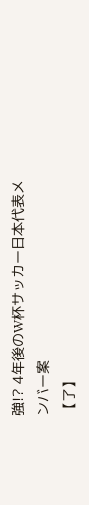強!? 4年後のW杯サッカー日本代表メンバー案
【了】